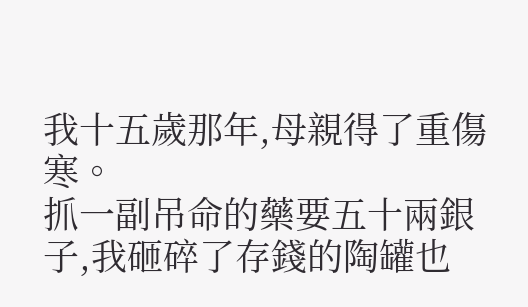我十五歲那年,母親得了重傷寒。
抓一副吊命的藥要五十兩銀子,我砸碎了存錢的陶罐也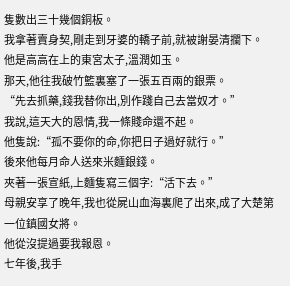隻數出三十幾個銅板。
我拿著賣身契,剛走到牙婆的轎子前,就被謝晏清攔下。
他是高高在上的東宮太子,溫潤如玉。
那天,他往我破竹籃裏塞了一張五百兩的銀票。
“先去抓藥,錢我替你出,別作踐自己去當奴才。”
我說,這天大的恩情,我一條賤命還不起。
他隻說:“孤不要你的命,你把日子過好就行。”
後來他每月命人送來米麵銀錢。
夾著一張宣紙,上麵隻寫三個字:“活下去。”
母親安享了晚年,我也從屍山血海裏爬了出來,成了大楚第一位鎮國女將。
他從沒提過要我報恩。
七年後,我手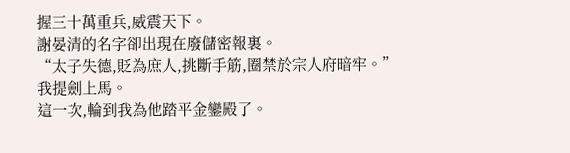握三十萬重兵,威震天下。
謝晏清的名字卻出現在廢儲密報裏。
“太子失德,貶為庶人,挑斷手筋,圈禁於宗人府暗牢。”
我提劍上馬。
這一次,輪到我為他踏平金鑾殿了。